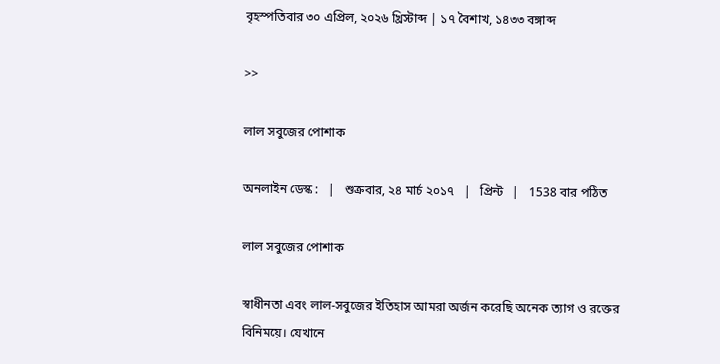বৃহস্পতিবার ৩০ এপ্রিল, ২০২৬ খ্রিস্টাব্দ | ১৭ বৈশাখ, ১৪৩৩ বঙ্গাব্দ

>>

লাল সবুজের পোশাক

অনলাইন ডেস্ক :   |   শুক্রবার, ২৪ মার্চ ২০১৭   |   প্রিন্ট   |   1538 বার পঠিত

লাল সবুজের পোশাক

স্বাধীনতা এবং লাল-সবুজের ইতিহাস আমরা অর্জন করেছি অনেক ত্যাগ ও রক্তের বিনিময়ে। যেখানে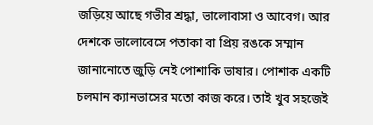জড়িয়ে আছে গভীর শ্রদ্ধা, ভালোবাসা ও আবেগ। আর দেশকে ভালোবেসে পতাকা বা প্রিয় রঙকে সম্মান জানানোতে জুড়ি নেই পোশাকি ভাষার। পোশাক একটি চলমান ক্যানভাসের মতো কাজ করে। তাই খুব সহজেই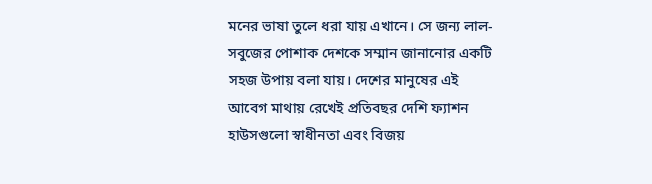মনের ভাষা তুলে ধরা যায় এখানে। সে জন্য লাল-সবুজের পোশাক দেশকে সম্মান জানানোর একটি সহজ উপায় বলা যায়। দেশের মানুষের এই আবেগ মাথায় রেখেই প্রতিবছর দেশি ফ্যাশন হাউসগুলো স্বাধীনতা এবং বিজয়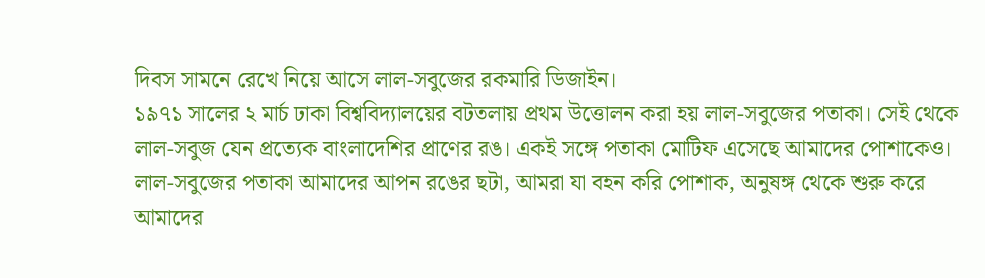দিবস সামনে রেখে নিয়ে আসে লাল-সবুজের রকমারি ডিজাইন।
১৯৭১ সালের ২ মার্চ ঢাকা বিশ্ববিদ্যালয়ের বটতলায় প্রথম উত্তোলন করা হয় লাল-সবুজের পতাকা। সেই থেকে লাল-সবুজ যেন প্রত্যেক বাংলাদেশির প্রাণের রঙ। একই সঙ্গে পতাকা মোটিফ এসেছে আমাদের পোশাকেও। লাল-সবুজের পতাকা আমাদের আপন রঙের ছটা, আমরা যা বহন করি পোশাক, অনুষঙ্গ থেকে শুরু করে আমাদের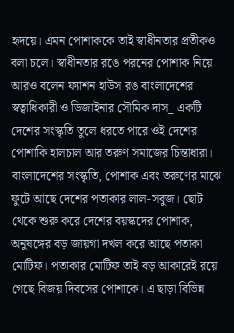হৃদয়ে। এমন পোশাককে তাই স্বাধীনতার প্রতীকও বলা চলে। স্বাধীনতার রঙে পরনের পোশাক নিয়ে আরও বলেন ফ্যাশন হাউস রঙ বাংলাদেশের স্বত্বাধিকারী ও ডিজাইনার সৌমিক দাস_ একটি দেশের সংস্কৃতি তুলে ধরতে পারে ওই দেশের পোশাকি হালচাল আর তরুণ সমাজের চিন্তাধারা। বাংলাদেশের সংস্কৃতি, পোশাক এবং তরুণের মাঝে ফুটে আছে দেশের পতাকার লাল-সবুজ। ছোট থেকে শুরু করে দেশের বয়স্কদের পোশাক, অনুষঙ্গের বড় জায়গা দখল করে আছে পতাকা মোটিফ। পতাকার মোটিফ তাই বড় আকারেই রয়ে গেছে বিজয় দিবসের পোশাকে। এ ছাড়া বিভিন্ন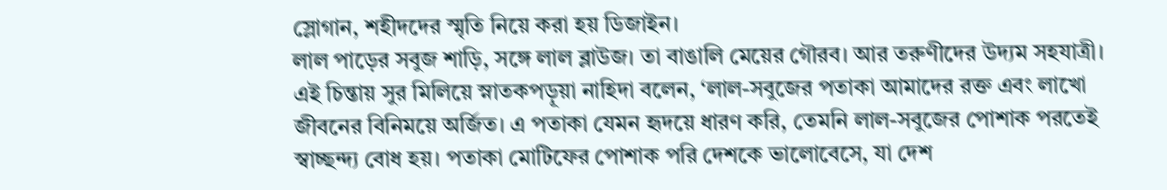স্লোগান, শহীদদের স্মৃতি নিয়ে করা হয় ডিজাইন।
লাল পাড়ের সবুজ শাড়ি, সঙ্গে লাল ব্লাউজ। তা বাঙালি মেয়ের গৌরব। আর তরুণীদের উদ্যম সহযাত্রী। এই চিন্তায় সুর মিলিয়ে স্নাতকপড়ূয়া নাহিদা বলেন, ‘লাল-সবুজের পতাকা আমাদের রক্ত এবং লাখো জীবনের বিনিময়ে অর্জিত। এ পতাকা যেমন হৃদয়ে ধারণ করি, তেমনি লাল-সবুজের পোশাক পরতেই স্বাচ্ছন্দ্য বোধ হয়। পতাকা মোটিফের পোশাক পরি দেশকে ভালোবেসে, যা দেশ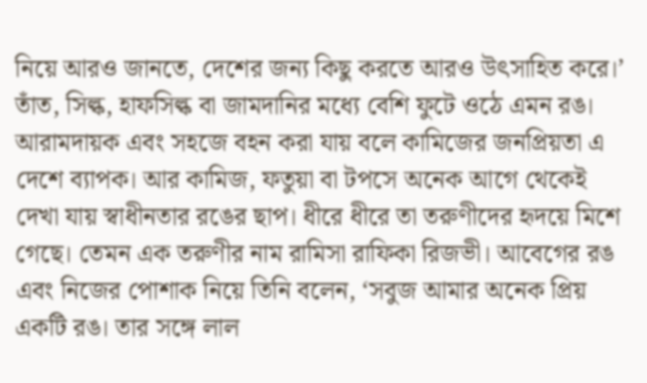নিয়ে আরও জানতে, দেশের জন্য কিছু করতে আরও উৎসাহিত করে।’ তাঁত, সিল্ক, হাফসিল্ক বা জামদানির মধ্যে বেশি ফুটে ওঠে এমন রঙ। আরামদায়ক এবং সহজে বহন করা যায় বলে কামিজের জনপ্রিয়তা এ দেশে ব্যাপক। আর কামিজ, ফতুয়া বা টপসে অনেক আগে থেকেই দেখা যায় স্বাধীনতার রঙের ছাপ। ধীরে ধীরে তা তরুণীদের হৃদয়ে মিশে গেছে। তেমন এক তরুণীর নাম রামিসা রাফিকা রিজভী। আবেগের রঙ এবং নিজের পোশাক নিয়ে তিনি বলেন, ‘সবুজ আমার অনেক প্রিয় একটি রঙ। তার সঙ্গে লাল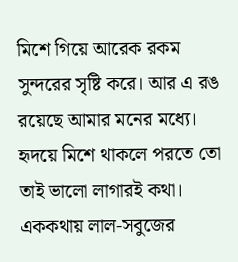মিশে গিয়ে আরেক রকম সুন্দরের সৃষ্টি করে। আর এ রঙ রয়েছে আমার মনের মধ্যে। হৃদয়ে মিশে থাকলে পরতে তো তাই ভালো লাগারই কথা। এককথায় লাল-সবুজের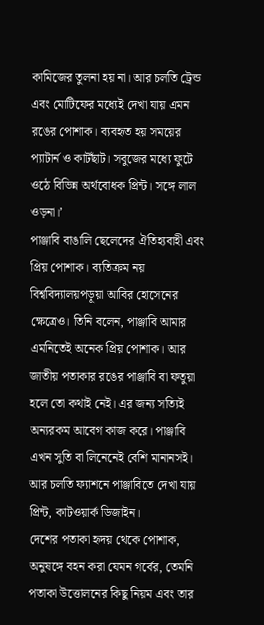কামিজের তুলনা হয় না। আর চলতি ট্রেন্ড এবং মোটিফের মধ্যেই দেখা যায় এমন রঙের পোশাক। ব্যবহৃত হয় সময়ের প্যাটার্ন ও কাটছাঁট। সবুজের মধ্যে ফুটে ওঠে বিভিন্ন অর্থবোধক প্রিন্ট। সঙ্গে লাল ওড়না।’
পাঞ্জাবি বাঙালি ছেলেদের ঐতিহ্যবাহী এবং প্রিয় পোশাক। ব্যতিক্রম নয় বিশ্ববিদ্যালয়পড়ূয়া আবির হোসেনের ক্ষেত্রেও। তিনি বলেন, পাঞ্জাবি আমার এমনিতেই অনেক প্রিয় পোশাক। আর জাতীয় পতাকার রঙের পাঞ্জাবি বা ফতুয়া হলে তো কথাই নেই। এর জন্য সত্যিই অন্যরকম আবেগ কাজ করে। পাঞ্জাবি এখন সুতি বা লিনেনেই বেশি মানানসই। আর চলতি ফ্যাশনে পাঞ্জাবিতে দেখা যায় প্রিন্ট, কাটওয়ার্ক ডিজাইন।
দেশের পতাকা হৃদয় থেকে পোশাক, অনুষঙ্গে বহন করা যেমন গর্বের, তেমনি পতাকা উত্তোলনের কিছু নিয়ম এবং তার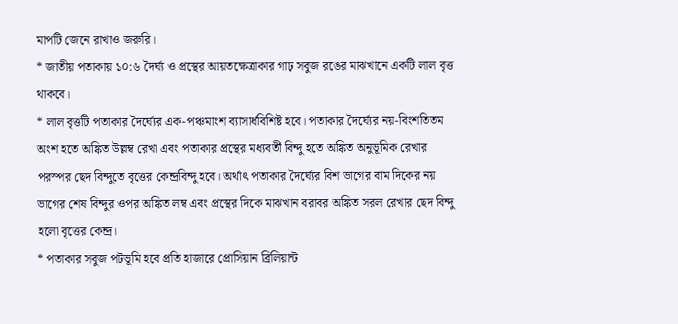মাপটি জেনে রাখাও জরুরি।
* জাতীয় পতাকায় ১০:৬ দৈর্ঘ্য ও প্রস্থের আয়তক্ষেত্রাকার গাঢ় সবুজ রঙের মাঝখানে একটি লাল বৃত্ত থাকবে।
* লাল বৃত্তটি পতাকার দৈর্ঘ্যের এক-পঞ্চমাংশ ব্যাসার্ধবিশিষ্ট হবে। পতাকার দৈর্ঘ্যের নয়-বিংশতিতম অংশ হতে অঙ্কিত উল্লম্ব রেখা এবং পতাকার প্রস্থের মধ্যবর্তী বিন্দু হতে অঙ্কিত অনুভূমিক রেখার পরস্পর ছেদ বিন্দুতে বৃত্তের কেন্দ্রবিন্দু হবে। অর্থাৎ পতাকার দৈর্ঘ্যের বিশ ভাগের বাম দিকের নয় ভাগের শেষ বিন্দুর ওপর অঙ্কিত লম্ব এবং প্রস্থের দিকে মাঝখান বরাবর অঙ্কিত সরল রেখার ছেদ বিন্দু হলো বৃত্তের কেন্দ্র।
* পতাকার সবুজ পটভূমি হবে প্রতি হাজারে প্রোসিয়ান ব্রিলিয়ান্ট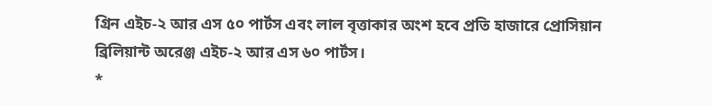গ্রিন এইচ-২ আর এস ৫০ পার্টস এবং লাল বৃত্তাকার অংশ হবে প্রতি হাজারে প্রোসিয়ান ব্রিলিয়ান্ট অরেঞ্জ এইচ-২ আর এস ৬০ পার্টস।
*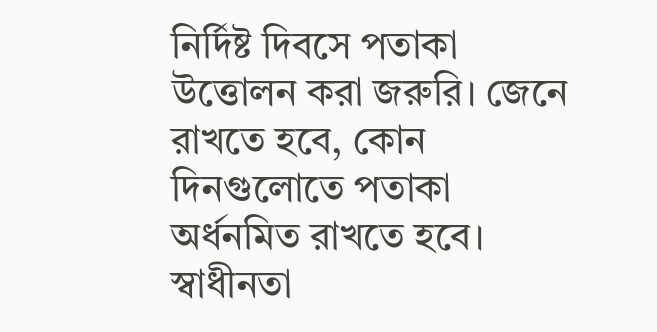নির্দিষ্ট দিবসে পতাকা উত্তোলন করা জরুরি। জেনে রাখতে হবে, কোন দিনগুলোতে পতাকা অর্ধনমিত রাখতে হবে।
স্বাধীনতা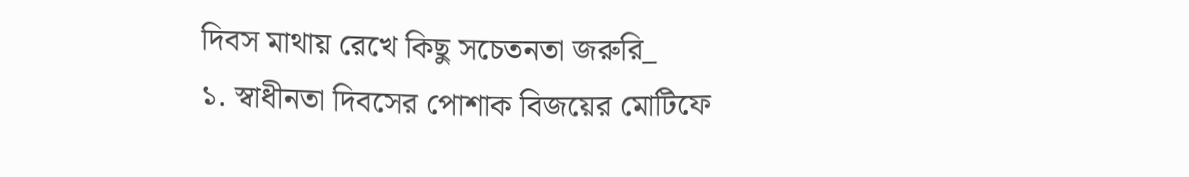দিবস মাথায় রেখে কিছু সচেতনতা জরুরি_
১. স্বাধীনতা দিবসের পোশাক বিজয়ের মোটিফে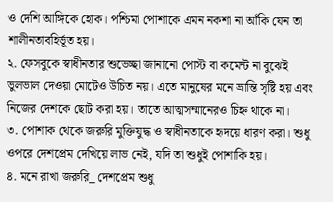ও দেশি আঙ্গিকে হোক। পশ্চিমা পোশাকে এমন নকশা না আঁকি যেন তা শালীনতাবহির্ভূত হয়।
২. ফেসবুকে স্বাধীনতার শুভেচ্ছা জানানো পোস্ট বা কমেন্ট না বুঝেই ভুলভাল দেওয়া মোটেও উচিত নয়। এতে মানুষের মনে ভ্রান্তি সৃষ্টি হয় এবং নিজের দেশকে ছোট করা হয়। তাতে আত্মসম্মানেরও চিহ্ন থাকে না।
৩. পোশাক থেকে জরুরি মুক্তিযুদ্ধ ও স্বাধীনতাকে হৃদয়ে ধারণ করা। শুধু ওপরে দেশপ্রেম দেখিয়ে লাভ নেই, যদি তা শুধুই পোশাকি হয়।
৪. মনে রাখা জরুরি_ দেশপ্রেম শুধু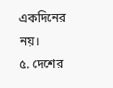একদিনের নয়।
৫. দেশের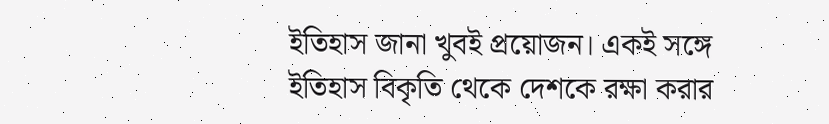ইতিহাস জানা খুবই প্রয়োজন। একই সঙ্গে ইতিহাস বিকৃতি থেকে দেশকে রক্ষা করার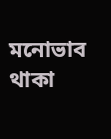মনোভাব থাকা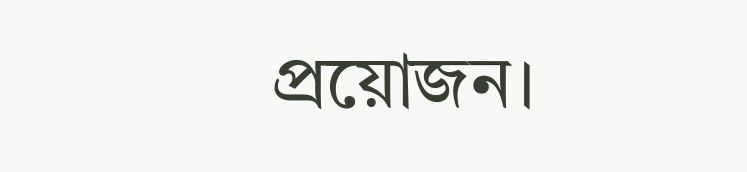প্রয়োজন।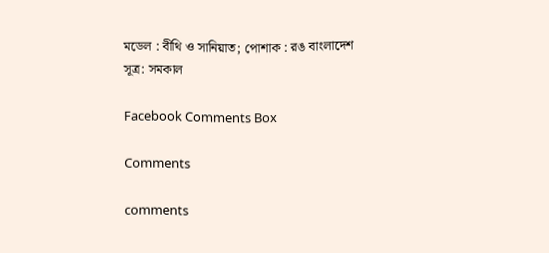মডেল : বীথি ও সানিয়াত; পোশাক : রঙ বাংলাদেশ
সূত্র: সমকাল

Facebook Comments Box

Comments

comments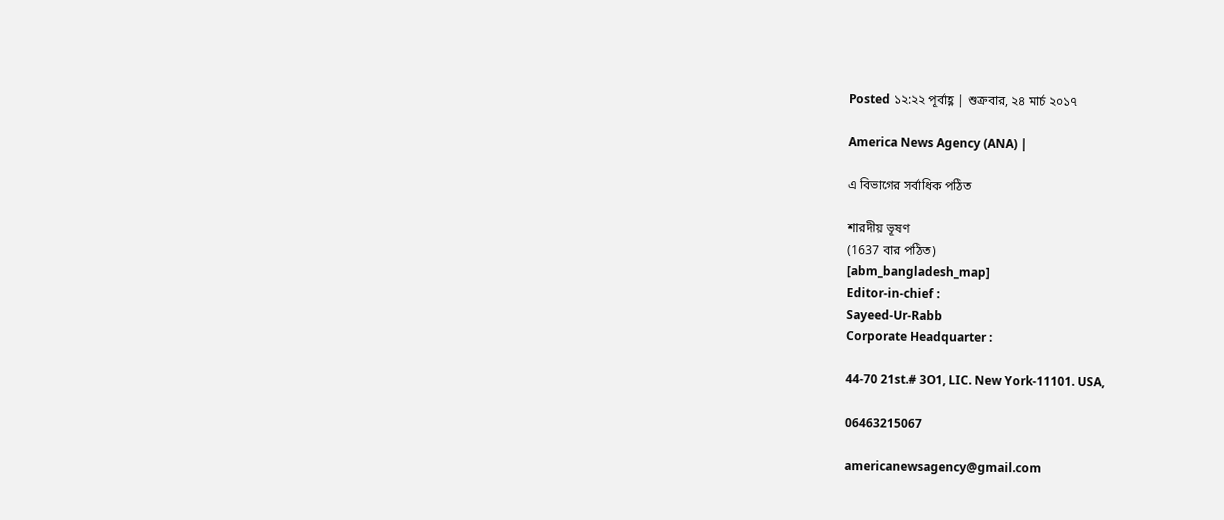Posted ১২:২২ পূর্বাহ্ণ | শুক্রবার, ২৪ মার্চ ২০১৭

America News Agency (ANA) |

এ বিভাগের সর্বাধিক পঠিত

শারদীয় ভূষণ
(1637 বার পঠিত)
[abm_bangladesh_map]
Editor-in-chief :
Sayeed-Ur-Rabb
Corporate Headquarter :

44-70 21st.# 3O1, LIC. New York-11101. USA,

06463215067

americanewsagency@gmail.com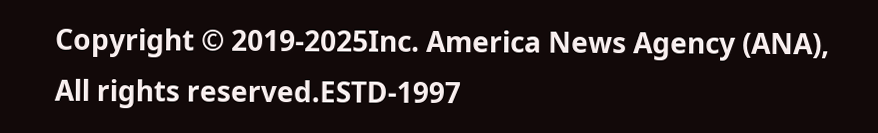Copyright © 2019-2025Inc. America News Agency (ANA), All rights reserved.ESTD-1997